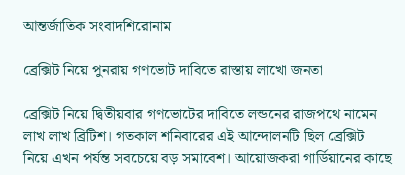আন্তর্জাতিক সংবাদশিরোনাম

ব্রেক্সিট নিয়ে পুনরায় গণভোট দাবিতে রাস্তায় লাখো জনতা

ব্রেক্সিট নিয়ে দ্বিতীয়বার গণভোটের দাবিতে লন্ডনের রাজপথে নামেন লাখ লাখ ব্রিটিশ। গতকাল শনিবারের এই আন্দোলনটি ছিল ব্রেক্সিট নিয়ে এখন পর্যন্ত সবচেয়ে বড় সমাবেশ। আয়োজকরা গার্ডিয়ানের কাছে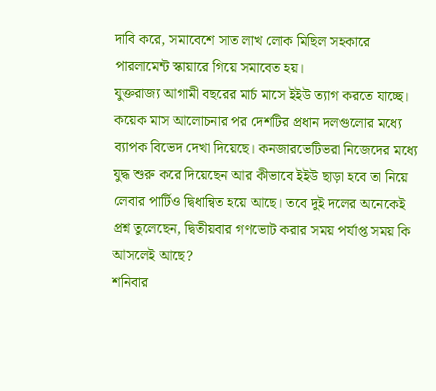দাবি করে, সমাবেশে সাত লাখ লোক মিছিল সহকারে পারলামেন্ট স্কায়ারে গিয়ে সমাবেত হয়।
যুক্তরাজ্য আগামী বছরের মার্চ মাসে ইইউ ত্যাগ করতে যাচ্ছে। কয়েক মাস আলোচনার পর দেশটির প্রধান দলগুলোর মধ্যে ব্যাপক বিভেদ দেখা দিয়েছে। কনজারভেটিভরা নিজেদের মধ্যে যুদ্ধ শুরু করে দিয়েছেন আর কীভাবে ইইউ ছাড়া হবে তা নিয়ে লেবার পার্টিও দ্বিধান্বিত হয়ে আছে। তবে দুই দলের অনেকেই প্রশ্ন তুলেছেন, দ্বিতীয়বার গণভোট করার সময় পর্যাপ্ত সময় কি আসলেই আছে?
শনিবার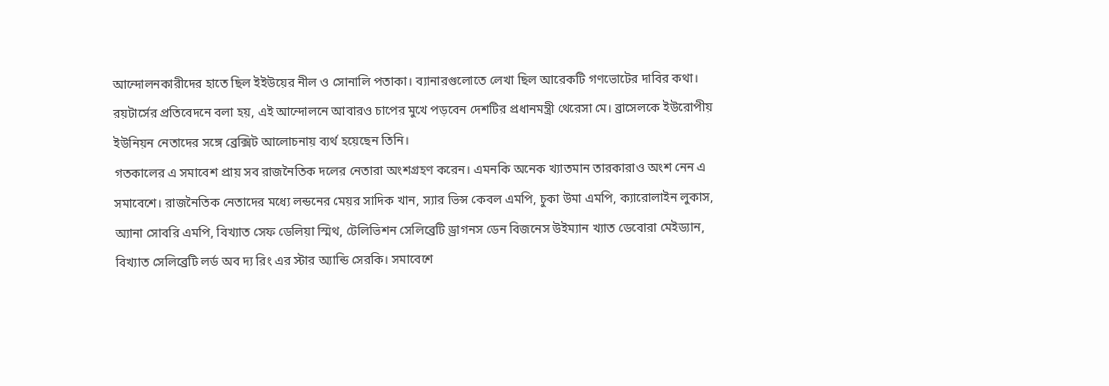আন্দোলনকারীদের হাতে ছিল ইইউয়ের নীল ও সোনালি পতাকা। ব্যানারগুলোতে লেখা ছিল আরেকটি গণভোটের দাবির কথা।
রয়টার্সের প্রতিবেদনে বলা হয়, এই আন্দোলনে আবারও চাপের মুখে পড়বেন দেশটির প্রধানমন্ত্রী থেরেসা মে। ব্রাসেলকে ইউরোপীয় ইউনিয়ন নেতাদের সঙ্গে ব্রেক্সিট আলোচনায় ব্যর্থ হয়েছেন তিনি।
গতকালের এ সমাবেশ প্রায় সব রাজনৈতিক দলের নেতারা অংশগ্রহণ করেন। এমনকি অনেক খ্যাতমান তারকারাও অংশ নেন এ সমাবেশে। রাজনৈতিক নেতাদের মধ্যে লন্ডনের মেয়র সাদিক খান, স্যার ভিন্স কেবল এমপি, চুকা উমা এমপি, ক্যারোলাইন লুকাস, অ্যানা সোবরি এমপি, বিখ্যাত সেফ ডেলিয়া স্মিথ, টেলিভিশন সেলিব্রেটি ড্রাগনস ডেন বিজনেস উইম্যান খ্যাত ডেবোরা মেইড্যান, বিখ্যাত সেলিব্রেটি লর্ড অব দ্য রিং এর স্টার অ্যান্ডি সেরকি। সমাবেশে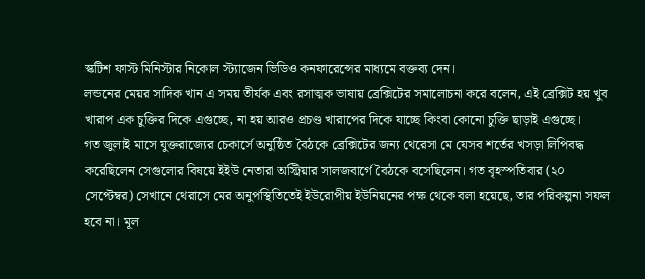স্কটিশ ফাস্ট মিনিস্টার নিকোল স্ট্যাজেন ভিডিও কনফারেন্সের মাধ্যমে বক্তব্য দেন।
লন্ডনের মেয়র সাদিক খান এ সময় তীর্যক এবং রসাত্মক ভাষায় ব্রেক্সিটের সমালোচনা করে বলেন, এই ব্রেক্সিট হয় খুব খারাপ এক চুক্তির দিকে এগুচ্ছে, না হয় আরও প্রচণ্ড খারাপের দিকে যাচ্ছে কিংবা কোনো চুক্তি ছাড়াই এগুচ্ছে।
গত জুলাই মাসে যুক্তরাজ্যের চেকার্সে অনুষ্ঠিত বৈঠকে ব্রেক্সিটের জন্য থেরেসা মে যেসব শর্তের খসড়া লিপিবদ্ধ করেছিলেন সেগুলোর বিষয়ে ইইউ নেতারা অস্ট্রিয়ার সালজবার্গে বৈঠকে বসেছিলেন। গত বৃহস্পতিবার (২০ সেপ্টেম্বর) সেখানে থেরাসে মের অনুপস্থিতিতেই ইউরোপীয় ইউনিয়নের পক্ষ থেকে বলা হয়েছে, তার পরিকল্পনা সফল হবে না। মূল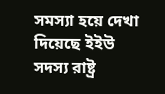সমস্যা হয়ে দেখা দিয়েছে ইইউ সদস্য রাষ্ট্র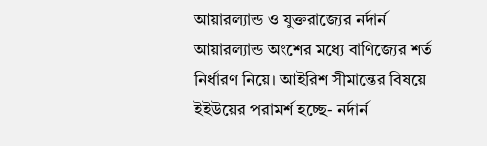আয়ারল্যান্ড ও যুক্তরাজ্যের নর্দার্ন আয়ারল্যান্ড অংশের মধ্যে বাণিজ্যের শর্ত নির্ধারণ নিয়ে। আইরিশ সীমান্তের বিষয়ে ইইউয়ের পরামর্শ হচ্ছে- নর্দার্ন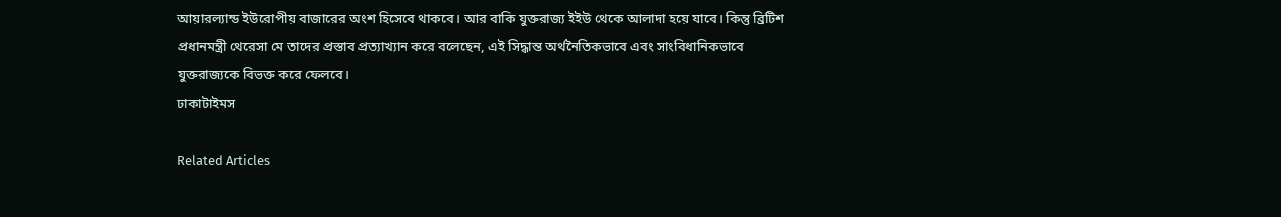আয়ারল্যান্ড ইউরোপীয় বাজারের অংশ হিসেবে থাকবে। আর বাকি যুক্তরাজ্য ইইউ থেকে আলাদা হয়ে যাবে। কিন্তু ব্রিটিশ প্রধানমন্ত্রী থেরেসা মে তাদের প্রস্তাব প্রত্যাখ্যান করে বলেছেন, এই সিদ্ধান্ত অর্থনৈতিকভাবে এবং সাংবিধানিকভাবে যুক্তরাজ্যকে বিভক্ত করে ফেলবে।
ঢাকাটাইমস

Related Articles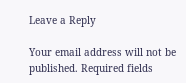Leave a Reply

Your email address will not be published. Required fields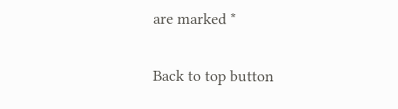are marked *

Back to top button